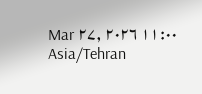Mar ۲۷, ۲۰۲۶ ۱۱:۰۰ Asia/Tehran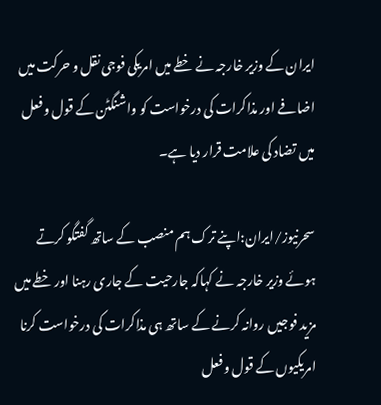ایران کے وزیر خارجہ نے خطے میں امریکی فوجی نقل و حرکت میں اضافے اور مذاکرات کی درخواست کو واشنگٹن کے قول و فعل میں تضاد کی علامت قرار دیا ہے۔

سحرنیوز/ایران:اپنے ترک ہم منصب کے ساتھ گفتگو کرتے ہوئے وزیر خارجہ نے کہاکہ جارحیت کے جاری رہنا اور خطے میں مزید فوجیں روانہ کرنے کے ساتھ ہی مذاکرات کی درخواست کرنا امریکیوں کے قول و فعل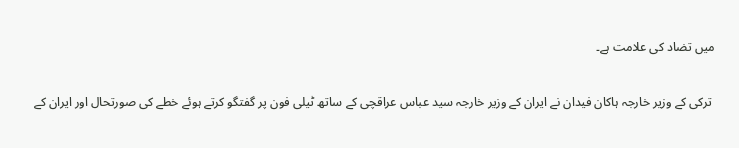میں تضاد کی علامت ہے۔

 ترکی کے وزیر خارجہ ہاکان فیدان نے ایران کے وزیر خارجہ سید عباس عراقچی کے ساتھ ٹیلی فون پر گفتگو کرتے ہوئے خطے کی صورتحال اور ایران کے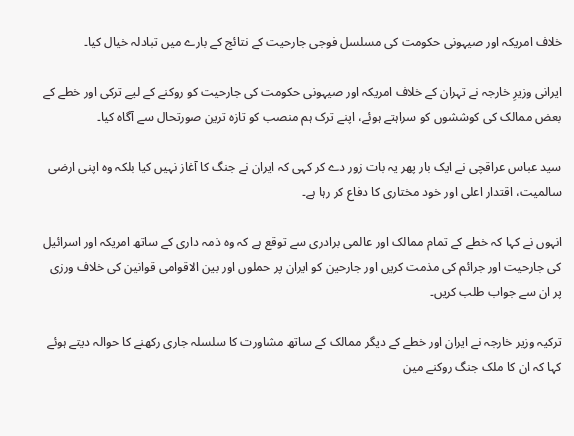خلاف امریکہ اور صیہونی حکومت کی مسلسل فوجی جارحیت کے نتائج کے بارے میں تبادلہ خیال کیا۔

ایرانی وزیرِ خارجہ نے تہران کے خلاف امریکہ اور صیہونی حکومت کی جارحیت کو روکنے کے لیے ترکی اور خطے کے بعض ممالک کی کوششوں کو سراہتے ہوئے، اپنے ترک ہم منصب کو تازہ ترین صورتحال سے آگاہ کیا۔

سید عباس عراقچی نے ایک بار پھر یہ بات زور دے کر کہی کہ ایران نے جنگ کا آغاز نہیں کیا بلکہ وہ اپنی ارضی سالمیت، اقتدار اعلی اور خود مختاری کا دفاع کر رہا ہے۔

انہوں نے کہا کہ خطے کے تمام ممالک اور عالمی برادری سے توقع ہے کہ وہ ذمہ داری کے ساتھ امریکہ اور اسرائیل کی جارحیت اور جرائم کی مذمت کریں اور جارحین کو ایران پر حملوں اور بین الاقوامی قوانین کی خلاف ورزی پر ان سے جواب طلب کریں۔

ترکیہ وزیر خارجہ نے ایران اور خطے کے دیگر ممالک کے ساتھ مشاورت کا سلسلہ جاری رکھنے کا حوالہ دیتے ہوئے کہا کہ ان کا ملک جنگ روکنے مین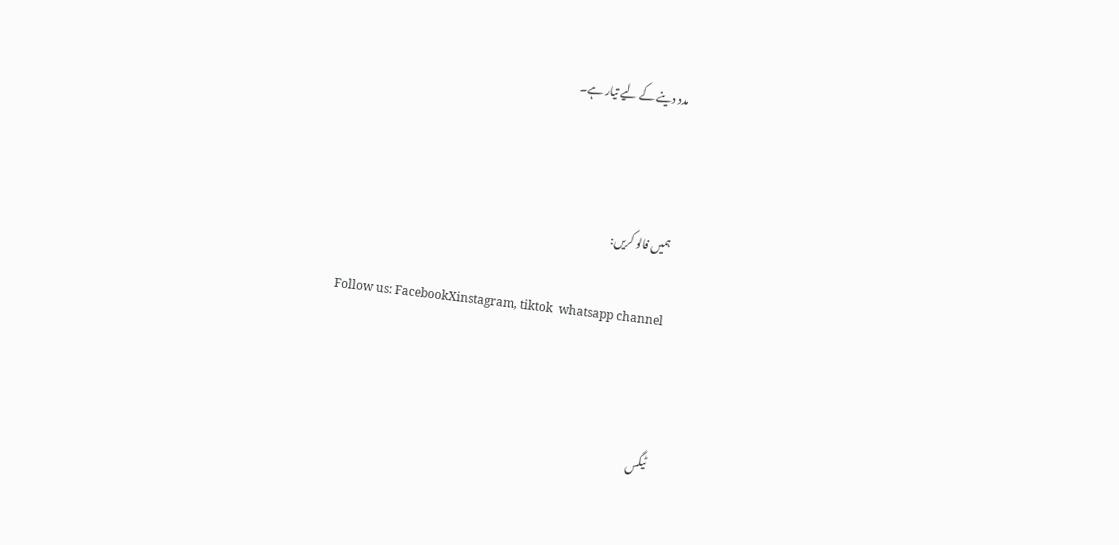مدد دینے کے لیے تیار ہے۔



ہمیں فالو کریں:

Follow us: FacebookXinstagram, tiktok  whatsapp channel



ٹیگس